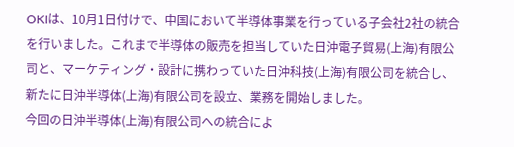OKIは、10月1日付けで、中国において半導体事業を行っている子会社2社の統合を行いました。これまで半導体の販売を担当していた日沖電子貿易(上海)有限公司と、マーケティング・設計に携わっていた日沖科技(上海)有限公司を統合し、新たに日沖半導体(上海)有限公司を設立、業務を開始しました。
今回の日沖半導体(上海)有限公司への統合によ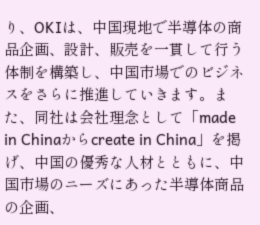り、OKIは、中国現地で半導体の商品企画、設計、販売を一貫して行う体制を構築し、中国市場でのビジネスをさらに推進していきます。また、同社は会社理念として「made in Chinaからcreate in China」を掲げ、中国の優秀な人材とともに、中国市場のニーズにあった半導体商品の企画、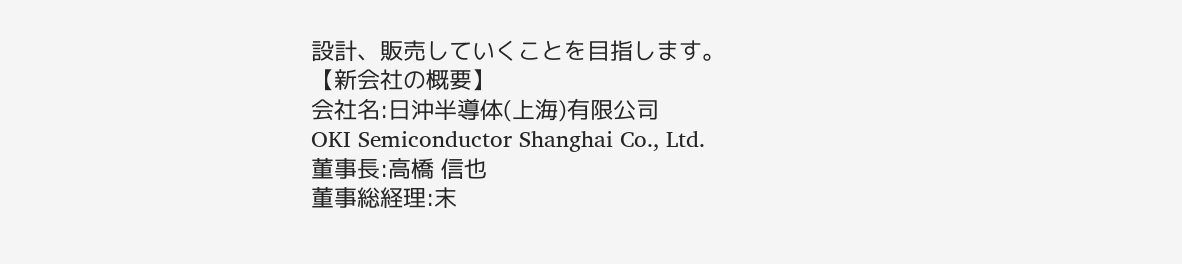設計、販売していくことを目指します。
【新会社の概要】
会社名:日沖半導体(上海)有限公司
OKI Semiconductor Shanghai Co., Ltd.
董事長:高橋 信也
董事総経理:末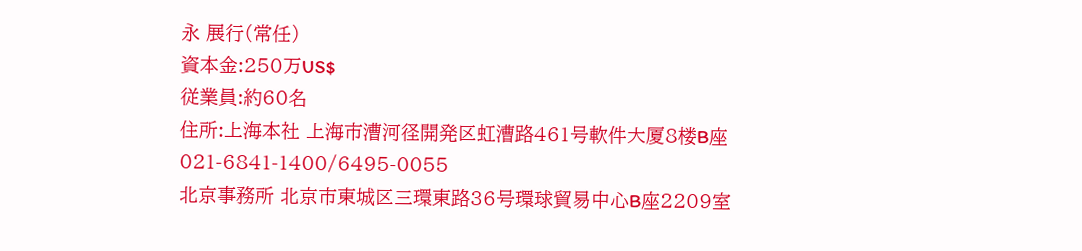永 展行(常任)
資本金:250万US$
従業員:約60名
住所:上海本社 上海市漕河径開発区虹漕路461号軟件大厦8楼B座
021-6841-1400/6495-0055
北京事務所 北京市東城区三環東路36号環球貿易中心B座2209室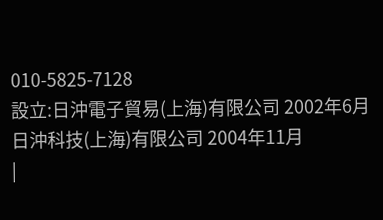010-5825-7128
設立:日沖電子貿易(上海)有限公司 2002年6月
日沖科技(上海)有限公司 2004年11月
|